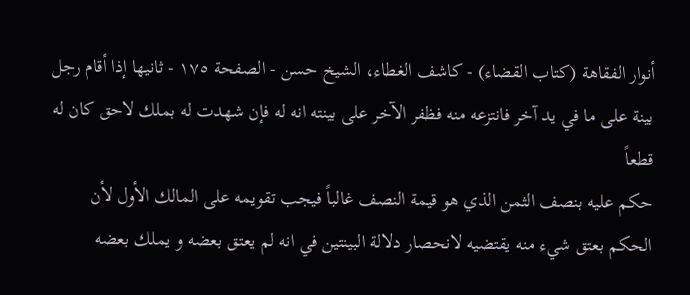أنوار الفقاهة (كتاب القضاء) - كاشف الغطاء، الشيخ حسن - الصفحة ١٧٥ - ثانيها إذا أقام رجل بينة على ما في يد آخر فانتزعه منه فظفر الآخر على بينته انه له فإن شهدت له بملك لاحق كان له قطعاً
حكم عليه بنصف الثمن الذي هو قيمة النصف غالباً فيجب تقويمه على المالك الأول لأن الحكم بعتق شيء منه يقتضيه لانحصار دلالة البينتين في انه لم يعتق بعضه و يملك بعضه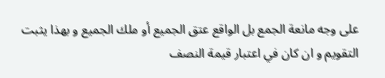على وجه مانعة الجمع بل الواقع عتق الجميع أو ملك الجميع و بهذا يثبت التقويم و ان كان في اعتبار قيمة النصف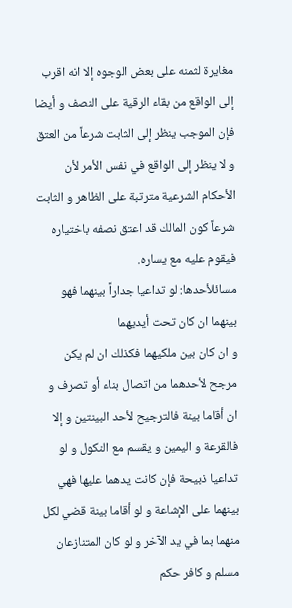مغايرة لثمنه على بعض الوجوه إلا انه اقرب إلى الواقع من بقاء الرقية على النصف و أيضا فإن الموجب ينظر إلى الثابت شرعاً من العتق و لا ينظر إلى الواقع في نفس الأمر لأن الأحكام الشرعية مترتبة على الظاهر و الثابت شرعاً كون المالك قد اعتق نصفه باختياره فيقوم عليه مع يساره.
مسائلأحدها: لو تداعيا جداراً بينهما فهو بينهما ان كان تحت أيديهما
و ان كان بين ملكيهما فكذلك ان لم يكن مرجح لأحدهما من اتصال بناء أو تصرف و ان أقاما بينة فالترجيح لأحد البينتين و إلا فالقرعة و اليمين و يقسم مع النكول و لو تداعيا ذبيحة فإن كانت يدهما عليها فهي بينهما على الإشاعة و لو أقاما بينة قضي لكل منهما بما في يد الآخر و لو كان المتنازعان مسلم و كافر حكم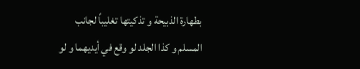بطهارة الذبيحة و تذكيتها تغليباً لجانب المسلم و كذا الجلد لو وقع في أيديهما و لو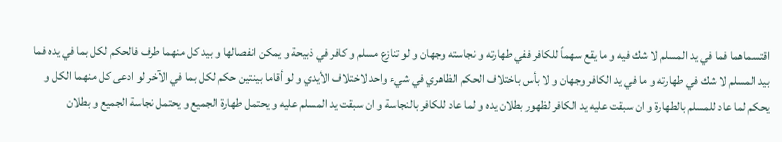اقتسماهما فما في يد المسلم لا شك فيه و ما يقع سهماً للكافر ففي طهارته و نجاسته وجهان و لو تنازع مسلم و كافر في ذبيحة و يمكن انفصالها و بيد كل منهما طرف فالحكم لكل بما في يده فما بيد المسلم لا شك في طهارته و ما في يد الكافر وجهان و لا بأس باختلاف الحكم الظاهري في شيء واحد لاختلاف الأيدي و لو أقاما بينتين حكم لكل بما في الآخر لو ادعى كل منهما الكل و يحكم لما عاد للمسلم بالطهارة و ان سبقت عليه يد الكافر لظهور بطلان يده و لما عاد للكافر بالنجاسة و ان سبقت يد المسلم عليه و يحتمل طهارة الجميع و يحتمل نجاسة الجميع و بطلان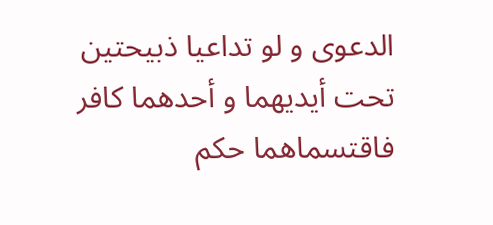الدعوى و لو تداعيا ذبيحتين تحت أيديهما و أحدهما كافر فاقتسماهما حكم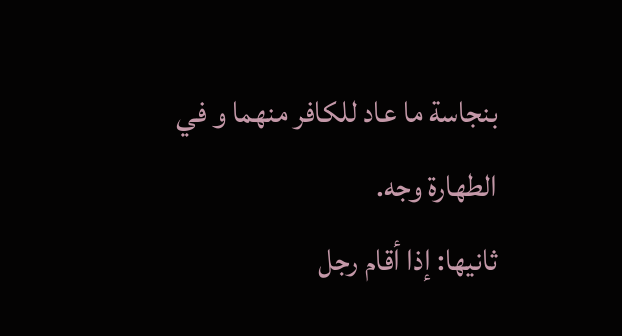بنجاسة ما عاد للكافر منهما و في الطهارة وجه.
ثانيها: إذا أقام رجل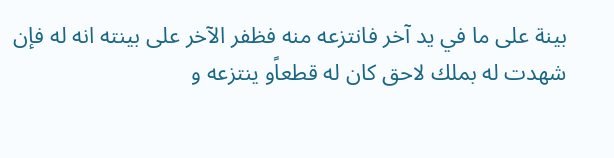بينة على ما في يد آخر فانتزعه منه فظفر الآخر على بينته انه له فإن شهدت له بملك لاحق كان له قطعاًو ينتزعه و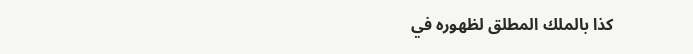كذا بالملك المطلق لظهوره في